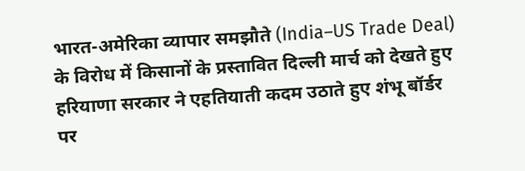भारत-अमेरिका व्यापार समझौते (India–US Trade Deal) के विरोध में किसानों के प्रस्तावित दिल्ली मार्च को देखते हुए हरियाणा सरकार ने एहतियाती कदम उठाते हुए शंभू बॉर्डर पर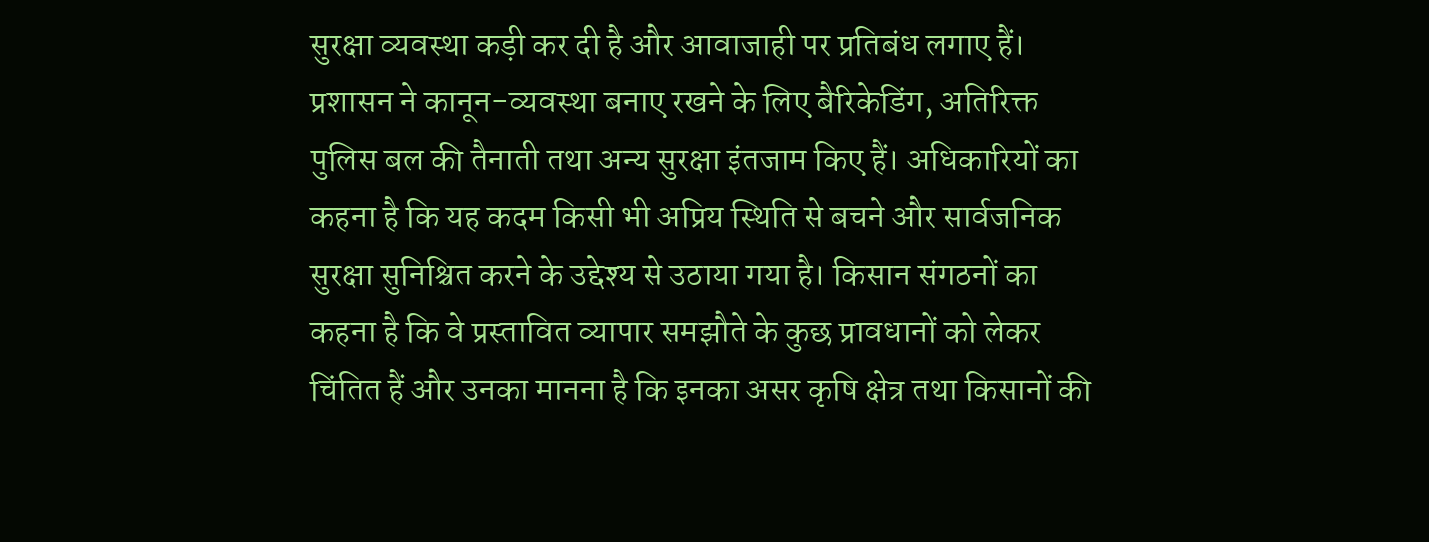सुरक्षा व्यवस्था कड़ी कर दी है और आवाजाही पर प्रतिबंध लगाए हैं। प्रशासन ने कानून-व्यवस्था बनाए रखने के लिए बैरिकेडिंग, अतिरिक्त पुलिस बल की तैनाती तथा अन्य सुरक्षा इंतजाम किए हैं। अधिकारियों का कहना है कि यह कदम किसी भी अप्रिय स्थिति से बचने और सार्वजनिक सुरक्षा सुनिश्चित करने के उद्देश्य से उठाया गया है। किसान संगठनों का कहना है कि वे प्रस्तावित व्यापार समझौते के कुछ प्रावधानों को लेकर चिंतित हैं और उनका मानना है कि इनका असर कृषि क्षेत्र तथा किसानों की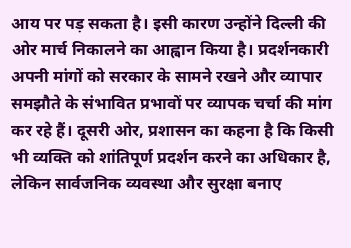आय पर पड़ सकता है। इसी कारण उन्होंने दिल्ली की ओर मार्च निकालने का आह्वान किया है। प्रदर्शनकारी अपनी मांगों को सरकार के सामने रखने और व्यापार समझौते के संभावित प्रभावों पर व्यापक चर्चा की मांग कर रहे हैं। दूसरी ओर, प्रशासन का कहना है कि किसी भी व्यक्ति को शांतिपूर्ण प्रदर्शन करने का अधिकार है, लेकिन सार्वजनिक व्यवस्था और सुरक्षा बनाए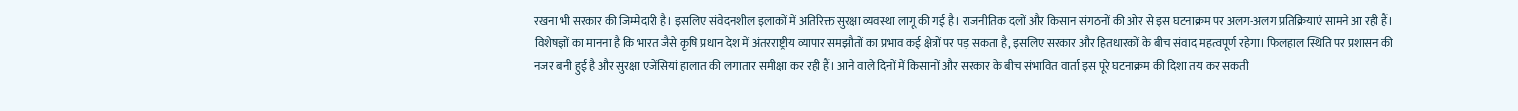रखना भी सरकार की जिम्मेदारी है। इसलिए संवेदनशील इलाकों में अतिरिक्त सुरक्षा व्यवस्था लागू की गई है। राजनीतिक दलों और किसान संगठनों की ओर से इस घटनाक्रम पर अलग-अलग प्रतिक्रियाएं सामने आ रही हैं। विशेषज्ञों का मानना है कि भारत जैसे कृषि प्रधान देश में अंतरराष्ट्रीय व्यापार समझौतों का प्रभाव कई क्षेत्रों पर पड़ सकता है, इसलिए सरकार और हितधारकों के बीच संवाद महत्वपूर्ण रहेगा। फिलहाल स्थिति पर प्रशासन की नजर बनी हुई है और सुरक्षा एजेंसियां हालात की लगातार समीक्षा कर रही हैं। आने वाले दिनों में किसानों और सरकार के बीच संभावित वार्ता इस पूरे घटनाक्रम की दिशा तय कर सकती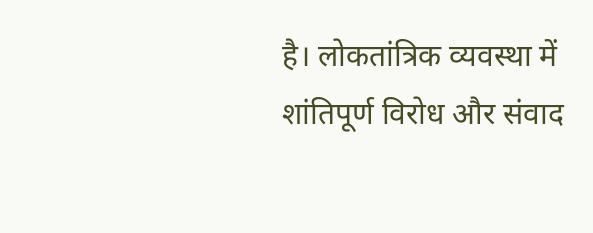है। लोकतांत्रिक व्यवस्था में शांतिपूर्ण विरोध और संवाद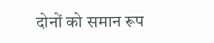दोनों को समान रूप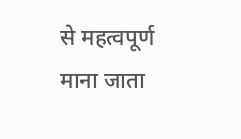से महत्वपूर्ण माना जाता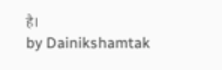है।
by Dainikshamtak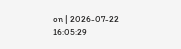on | 2026-07-22 16:05:29